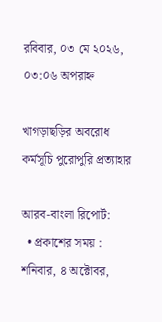রবিবার, ০৩ মে ২০২৬, ০৩:০৬ অপরাহ্ন

খাগড়াছড়ির অবরোধ কর্মসূচি পুরোপুরি প্রত্যাহার

আরব-বাংলা রিপোর্ট:
  • প্রকাশের সময় : শনিবার, ৪ অক্টোবর,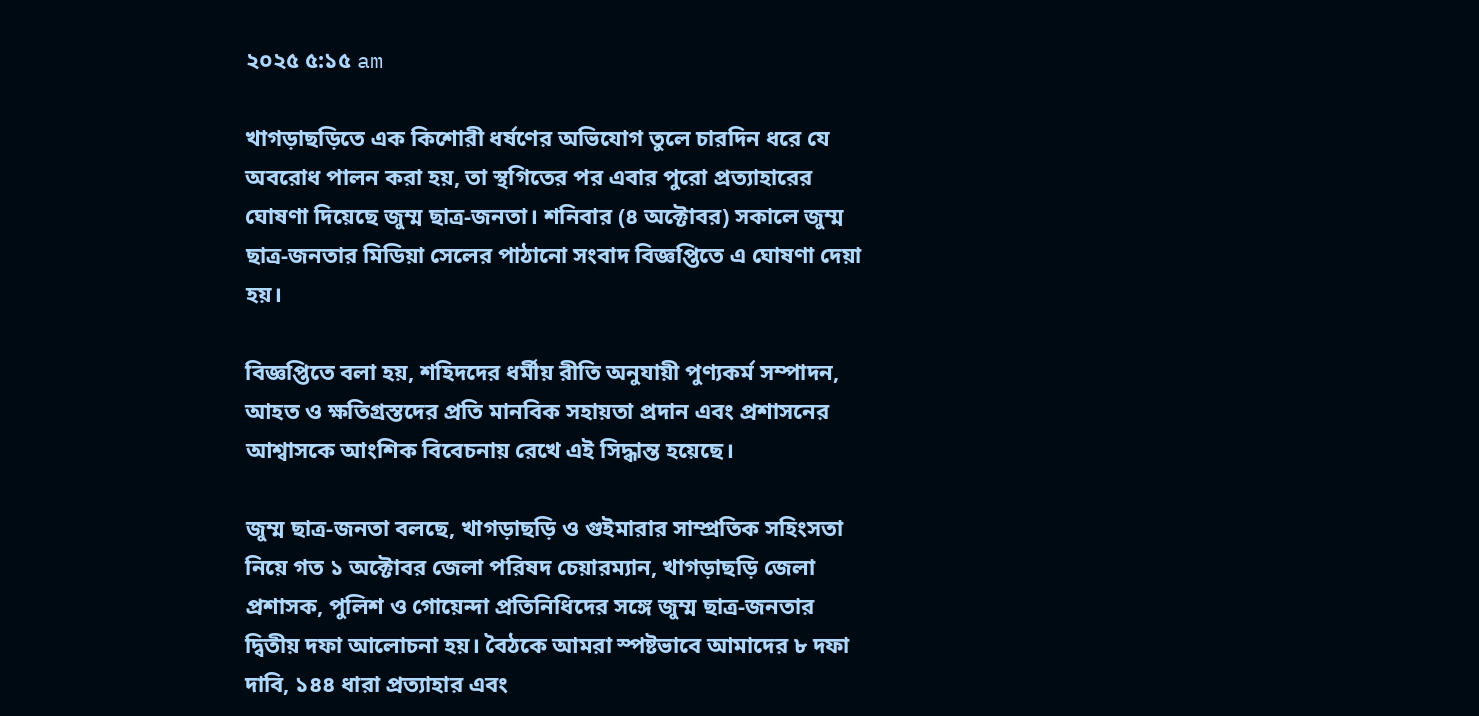২০২৫ ৫:১৫ am

খাগড়াছড়িতে এক কিশোরী ধর্ষণের অভিযোগ তুলে চারদিন ধরে যে অবরোধ পালন করা হয়, তা স্থগিতের পর এবার পুরো প্রত্যাহারের ঘোষণা দিয়েছে জুম্ম ছাত্র-জনতা। শনিবার (৪ অক্টোবর) সকালে জুম্ম ছাত্র-জনতার মিডিয়া সেলের পাঠানো সংবাদ বিজ্ঞপ্তিতে এ ঘোষণা দেয়া হয়।

বিজ্ঞপ্তিতে বলা হয়, শহিদদের ধর্মীয় রীতি অনুযায়ী পুণ্যকর্ম সম্পাদন, আহত ও ক্ষতিগ্রস্তদের প্রতি মানবিক সহায়তা প্রদান এবং প্রশাসনের আশ্বাসকে আংশিক বিবেচনায় রেখে এই সিদ্ধান্ত হয়েছে।

জুম্ম ছাত্র-জনতা বলছে, খাগড়াছড়ি ও গুইমারার সাম্প্রতিক সহিংসতা নিয়ে গত ১ অক্টোবর জেলা পরিষদ চেয়ারম্যান, খাগড়াছড়ি জেলা প্রশাসক, পুলিশ ও গোয়েন্দা প্রতিনিধিদের সঙ্গে জুম্ম ছাত্র-জনতার দ্বিতীয় দফা আলোচনা হয়। বৈঠকে আমরা স্পষ্টভাবে আমাদের ৮ দফা দাবি, ১৪৪ ধারা প্রত্যাহার এবং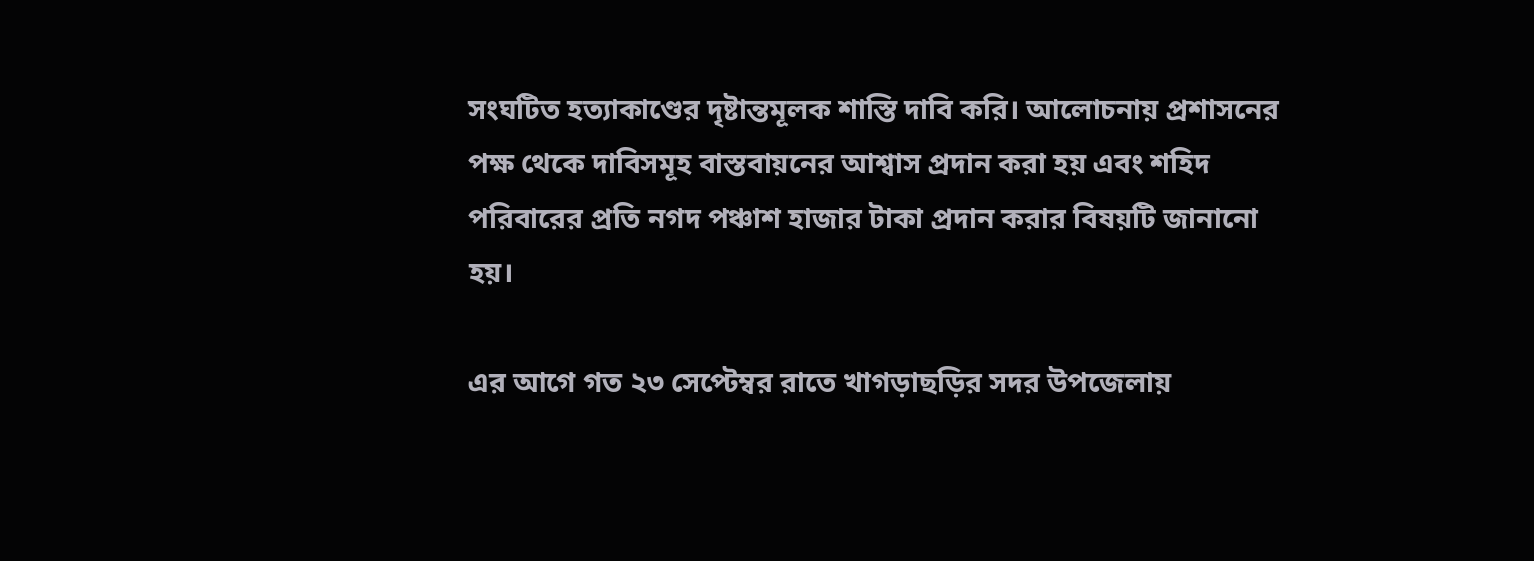সংঘটিত হত্যাকাণ্ডের দৃষ্টান্তমূলক শাস্তি দাবি করি। আলোচনায় প্রশাসনের পক্ষ থেকে দাবিসমূহ বাস্তবায়নের আশ্বাস প্রদান করা হয় এবং শহিদ পরিবারের প্রতি নগদ পঞ্চাশ হাজার টাকা প্রদান করার বিষয়টি জানানো হয়।

এর আগে গত ২৩ সেপ্টেম্বর রাতে খাগড়াছড়ির সদর উপজেলায়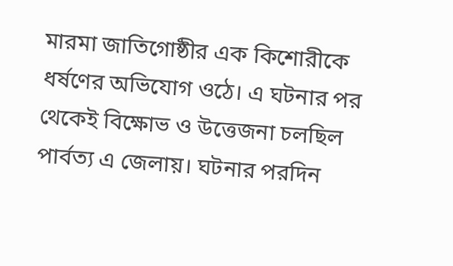মারমা জাতিগোষ্ঠীর এক কিশোরীকে ধর্ষণের অভিযোগ ওঠে। এ ঘটনার পর থেকেই বিক্ষোভ ও উত্তেজনা চলছিল পার্বত্য এ জেলায়। ঘটনার পরদিন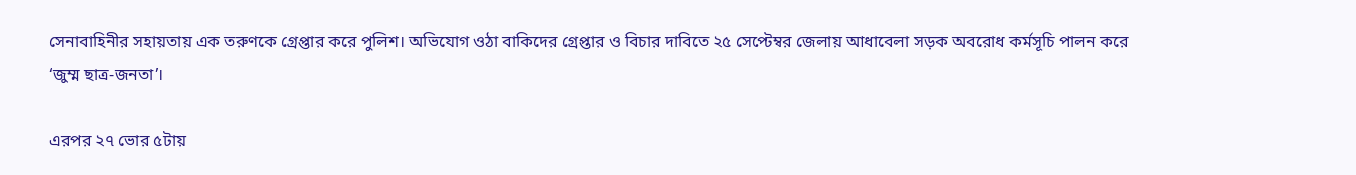সেনাবাহিনীর সহায়তায় এক তরুণকে গ্রেপ্তার করে পুলিশ। অভিযোগ ওঠা বাকিদের গ্রেপ্তার ও বিচার দাবিতে ২৫ সেপ্টেম্বর জেলায় আধাবেলা সড়ক অবরোধ কর্মসূচি পালন করে ‘জুম্ম ছাত্র-জনতা’।

এরপর ২৭ ভোর ৫টায়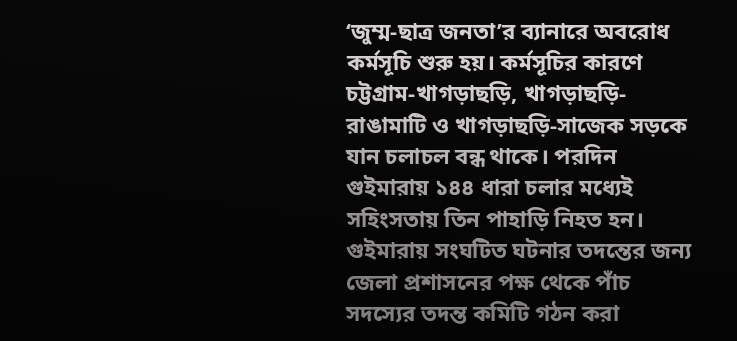‘জুম্ম-ছাত্র জনতা’র ব্যানারে অবরোধ কর্মসূচি শুরু হয়। কর্মসূচির কারণে চট্টগ্রাম-খাগড়াছড়ি, খাগড়াছড়ি-রাঙামাটি ও খাগড়াছড়ি-সাজেক সড়কে যান চলাচল বন্ধ থাকে। পরদিন গুইমারায় ১৪৪ ধারা চলার মধ্যেই সহিংসতায় তিন পাহাড়ি নিহত হন। গুইমারায় সংঘটিত ঘটনার তদন্তের জন্য জেলা প্রশাসনের পক্ষ থেকে পাঁচ সদস্যের তদন্ত কমিটি গঠন করা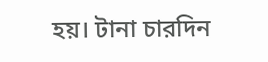হয়। টানা চারদিন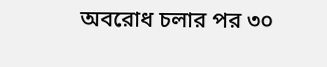অবরোধ চলার পর ৩০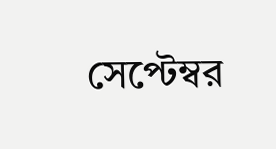সেপ্টেম্বর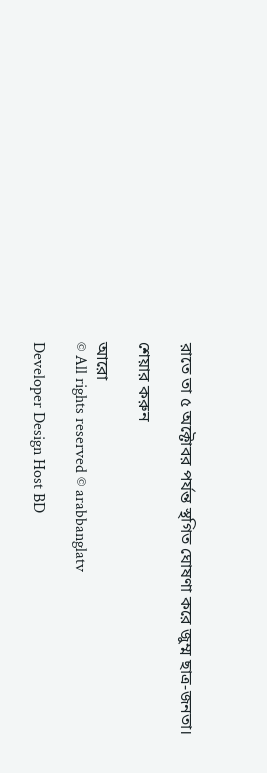রাতে তা ৫ অক্টোবর পর্যন্ত স্থগিত ঘোষণা করে জুম্ম ছাত্র-জনতা।

শেয়ার করুন

আরো
© All rights reserved © arabbanglatv

Developer Design Host BD